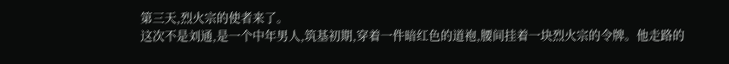第三天,烈火宗的使者来了。
这次不是刘通,是一个中年男人,筑基初期,穿着一件暗红色的道袍,腰间挂着一块烈火宗的令牌。他走路的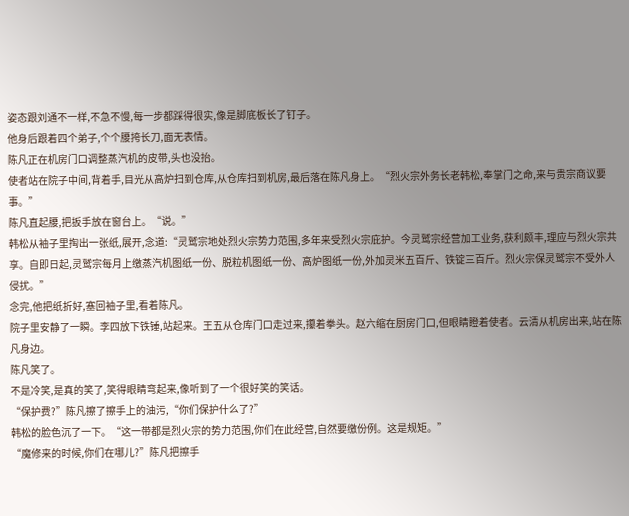姿态跟刘通不一样,不急不慢,每一步都踩得很实,像是脚底板长了钉子。
他身后跟着四个弟子,个个腰挎长刀,面无表情。
陈凡正在机房门口调整蒸汽机的皮带,头也没抬。
使者站在院子中间,背着手,目光从高炉扫到仓库,从仓库扫到机房,最后落在陈凡身上。“烈火宗外务长老韩松,奉掌门之命,来与贵宗商议要事。”
陈凡直起腰,把扳手放在窗台上。“说。”
韩松从袖子里掏出一张纸,展开,念道:“灵鹫宗地处烈火宗势力范围,多年来受烈火宗庇护。今灵鹫宗经营加工业务,获利颇丰,理应与烈火宗共享。自即日起,灵鹫宗每月上缴蒸汽机图纸一份、脱粒机图纸一份、高炉图纸一份,外加灵米五百斤、铁锭三百斤。烈火宗保灵鹫宗不受外人侵扰。”
念完,他把纸折好,塞回袖子里,看着陈凡。
院子里安静了一瞬。李四放下铁锤,站起来。王五从仓库门口走过来,攥着拳头。赵六缩在厨房门口,但眼睛瞪着使者。云清从机房出来,站在陈凡身边。
陈凡笑了。
不是冷笑,是真的笑了,笑得眼睛弯起来,像听到了一个很好笑的笑话。
“保护费?”陈凡擦了擦手上的油污,“你们保护什么了?”
韩松的脸色沉了一下。“这一带都是烈火宗的势力范围,你们在此经营,自然要缴份例。这是规矩。”
“魔修来的时候,你们在哪儿?”陈凡把擦手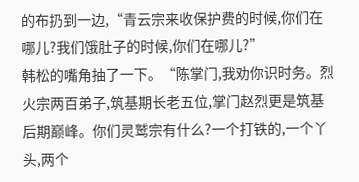的布扔到一边,“青云宗来收保护费的时候,你们在哪儿?我们饿肚子的时候,你们在哪儿?”
韩松的嘴角抽了一下。“陈掌门,我劝你识时务。烈火宗两百弟子,筑基期长老五位,掌门赵烈更是筑基后期巅峰。你们灵鹫宗有什么?一个打铁的,一个丫头,两个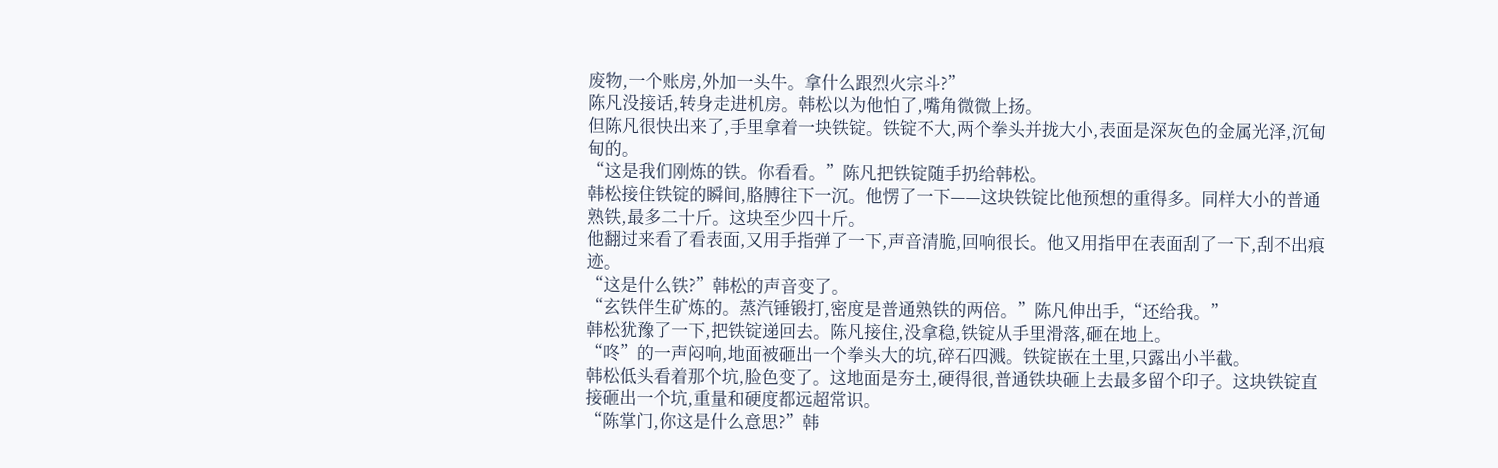废物,一个账房,外加一头牛。拿什么跟烈火宗斗?”
陈凡没接话,转身走进机房。韩松以为他怕了,嘴角微微上扬。
但陈凡很快出来了,手里拿着一块铁锭。铁锭不大,两个拳头并拢大小,表面是深灰色的金属光泽,沉甸甸的。
“这是我们刚炼的铁。你看看。”陈凡把铁锭随手扔给韩松。
韩松接住铁锭的瞬间,胳膊往下一沉。他愣了一下——这块铁锭比他预想的重得多。同样大小的普通熟铁,最多二十斤。这块至少四十斤。
他翻过来看了看表面,又用手指弹了一下,声音清脆,回响很长。他又用指甲在表面刮了一下,刮不出痕迹。
“这是什么铁?”韩松的声音变了。
“玄铁伴生矿炼的。蒸汽锤锻打,密度是普通熟铁的两倍。”陈凡伸出手,“还给我。”
韩松犹豫了一下,把铁锭递回去。陈凡接住,没拿稳,铁锭从手里滑落,砸在地上。
“咚”的一声闷响,地面被砸出一个拳头大的坑,碎石四溅。铁锭嵌在土里,只露出小半截。
韩松低头看着那个坑,脸色变了。这地面是夯土,硬得很,普通铁块砸上去最多留个印子。这块铁锭直接砸出一个坑,重量和硬度都远超常识。
“陈掌门,你这是什么意思?”韩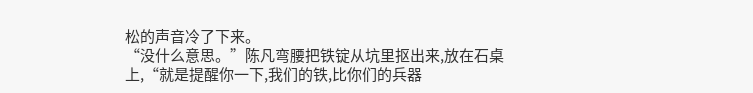松的声音冷了下来。
“没什么意思。”陈凡弯腰把铁锭从坑里抠出来,放在石桌上,“就是提醒你一下,我们的铁,比你们的兵器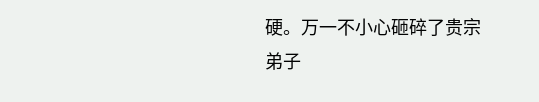硬。万一不小心砸碎了贵宗弟子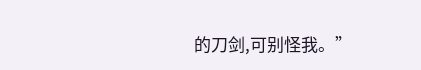的刀剑,可别怪我。”